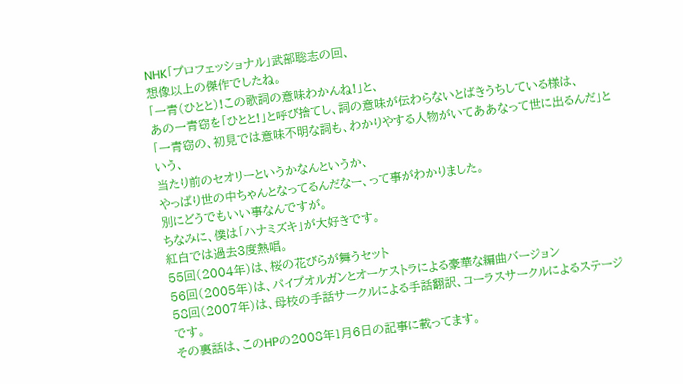NHK「プロフェッショナル」武部聡志の回、
想像以上の傑作でしたね。
「一青(ひとと)!この歌詞の意味わかんね!」と、
あの一青窃を「ひとと!」と呼び捨てし、詞の意味が伝わらないとばきうちしている様は、
「一青窃の、初見では意味不明な詞も、わかりやする人物がいてああなって世に出るんだ」という、
当たり前のセオリーというかなんというか、
やっぱり世の中ちゃんとなってるんだなー、って事がわかりました。
別にどうでもいい事なんですが。
ちなみに、僕は「ハナミズキ」が大好きです。
紅白では過去3度熱唱。
55回(2004年)は、桜の花びらが舞うセット
56回(2005年)は、パイプオルガンとオーケストラによる豪華な編曲バージョン
58回(2007年)は、母校の手話サークルによる手話翻訳、コーラスサークルによるステージです。
その裏話は、このHPの2008年1月6日の記事に載ってます。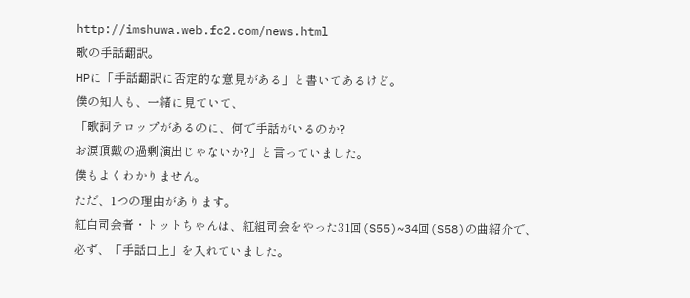http://imshuwa.web.fc2.com/news.html
歌の手話翻訳。
HPに「手話翻訳に否定的な意見がある」と書いてあるけど。
僕の知人も、一緒に見ていて、
「歌詞テロップがあるのに、何で手話がいるのか?
お涙頂戴の過剰演出じゃないか?」と言っていました。
僕もよくわかりません。
ただ、1つの理由があります。
紅白司会者・トットちゃんは、紅組司会をやった31回(S55)~34回(S58)の曲紹介で、
必ず、「手話口上」を入れていました。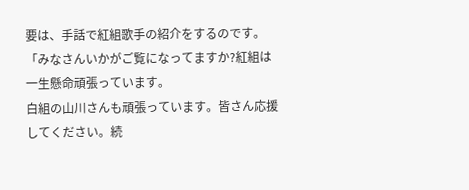要は、手話で紅組歌手の紹介をするのです。
「みなさんいかがご覧になってますか?紅組は一生懸命頑張っています。
白組の山川さんも頑張っています。皆さん応援してください。続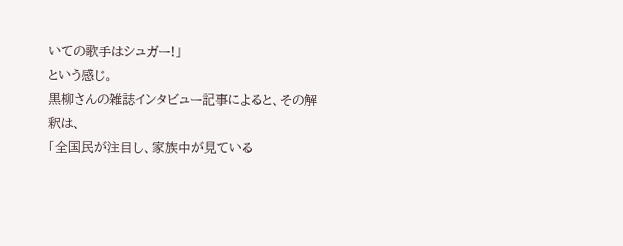いての歌手はシュガー!」
という感じ。
黒柳さんの雑誌インタビュー記事によると、その解釈は、
「全国民が注目し、家族中が見ている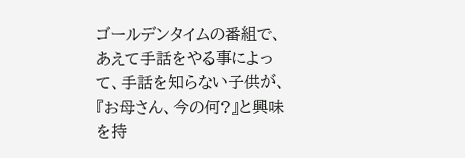ゴールデンタイムの番組で、
あえて手話をやる事によって、手話を知らない子供が、『お母さん、今の何?』と興味を持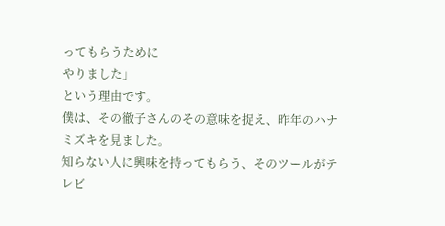ってもらうために
やりました」
という理由です。
僕は、その徹子さんのその意味を捉え、昨年のハナミズキを見ました。
知らない人に興味を持ってもらう、そのツールがテレビ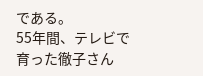である。
55年間、テレビで育った徹子さん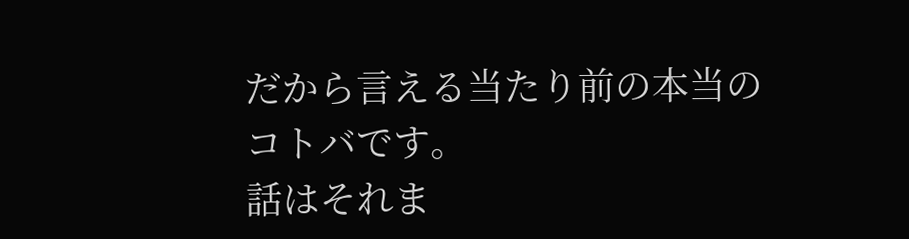だから言える当たり前の本当のコトバです。
話はそれま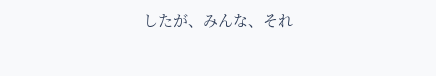したが、みんな、それ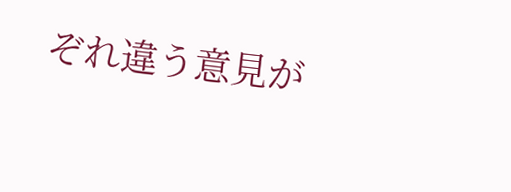ぞれ違う意見が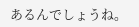あるんでしょうね。